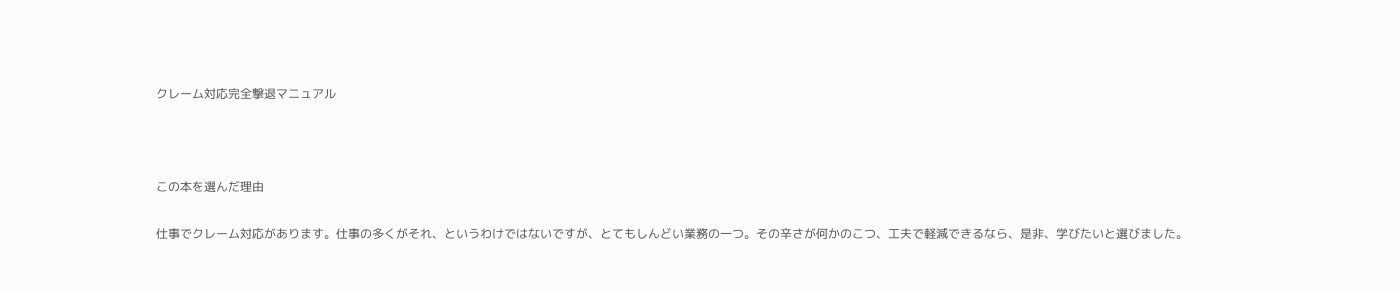クレーム対応完全撃退マニュアル



この本を選んだ理由

仕事でクレーム対応があります。仕事の多くがそれ、というわけではないですが、とてもしんどい業務の一つ。その辛さが何かのこつ、工夫で軽減できるなら、是非、学びたいと選びました。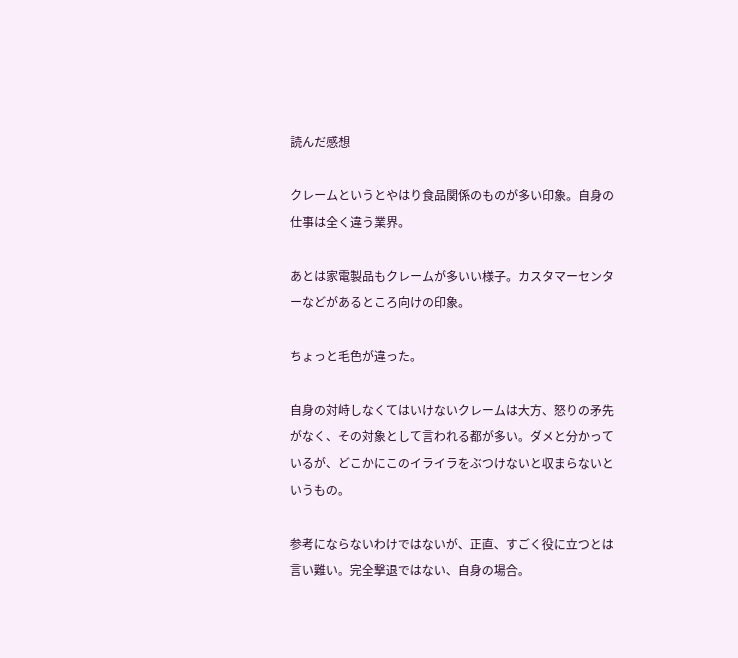読んだ感想

クレームというとやはり食品関係のものが多い印象。自身の仕事は全く違う業界。

あとは家電製品もクレームが多いい様子。カスタマーセンターなどがあるところ向けの印象。

ちょっと毛色が違った。

自身の対峙しなくてはいけないクレームは大方、怒りの矛先がなく、その対象として言われる都が多い。ダメと分かっているが、どこかにこのイライラをぶつけないと収まらないというもの。

参考にならないわけではないが、正直、すごく役に立つとは言い難い。完全撃退ではない、自身の場合。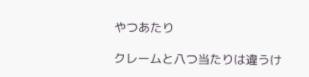やつあたり

クレームと八つ当たりは違うけ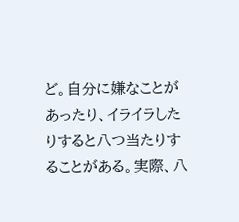ど。自分に嫌なことがあったり、イライラしたりすると八つ当たりすることがある。実際、八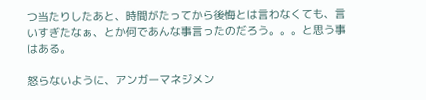つ当たりしたあと、時間がたってから後悔とは言わなくても、言いすぎたなぁ、とか何であんな事言ったのだろう。。。と思う事はある。

怒らないように、アンガーマネジメン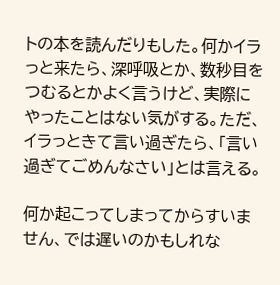トの本を読んだりもした。何かイラっと来たら、深呼吸とか、数秒目をつむるとかよく言うけど、実際にやったことはない気がする。ただ、イラっときて言い過ぎたら、「言い過ぎてごめんなさい」とは言える。

何か起こってしまってからすいません、では遅いのかもしれな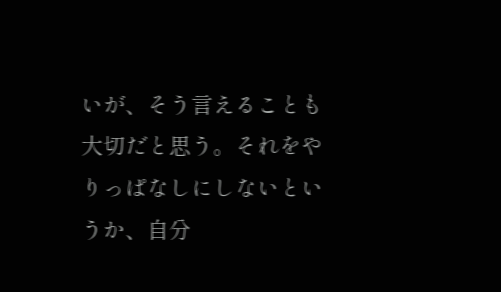いが、そう言えることも大切だと思う。それをやりっぱなしにしないというか、自分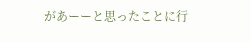があーーと思ったことに行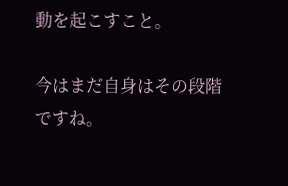動を起こすこと。

今はまだ自身はその段階ですね。